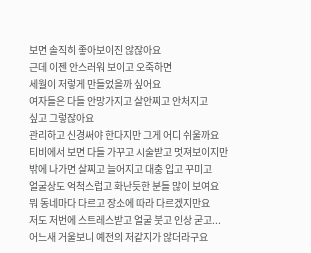보면 솔직히 좋아보이진 않잖아요
근데 이젠 안스러워 보이고 오죽하면
세월이 저렇게 만들었을까 싶어요
여자들은 다들 안망가지고 살안찌고 안처지고
싶고 그렇잖아요
관리하고 신경써야 한다지만 그게 어디 쉬울까요
티비에서 보면 다들 가꾸고 시술받고 멋져보이지만
밖에 나가면 살찌고 늘어지고 대충 입고 꾸미고
얼굴상도 억척스럽고 화난듯한 분들 많이 보여요
뭐 동네마다 다르고 장소에 따라 다르겠지만요
저도 저번에 스트레스받고 얼굴 붓고 인상 굳고...
어느새 거울보니 예전의 저같지가 않더라구요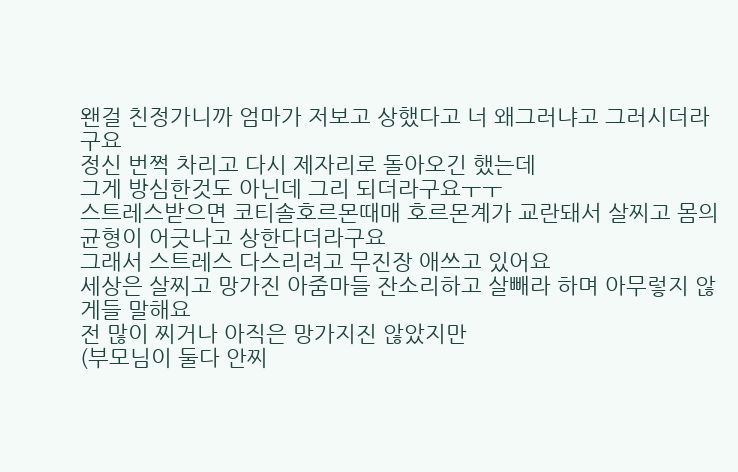왠걸 친정가니까 엄마가 저보고 상했다고 너 왜그러냐고 그러시더라구요
정신 번쩍 차리고 다시 제자리로 돌아오긴 했는데
그게 방심한것도 아닌데 그리 되더라구요ㅜㅜ
스트레스받으면 코티솔호르몬때매 호르몬계가 교란돼서 살찌고 몸의 균형이 어긋나고 상한다더라구요
그래서 스트레스 다스리려고 무진장 애쓰고 있어요
세상은 살찌고 망가진 아줌마들 잔소리하고 살빼라 하며 아무렇지 않게들 말해요
전 많이 찌거나 아직은 망가지진 않았지만
(부모님이 둘다 안찌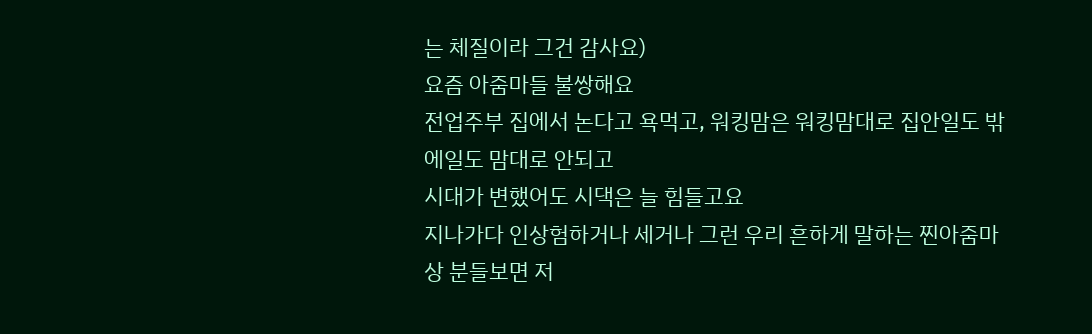는 체질이라 그건 감사요)
요즘 아줌마들 불쌍해요
전업주부 집에서 논다고 욕먹고, 워킹맘은 워킹맘대로 집안일도 밖에일도 맘대로 안되고
시대가 변했어도 시댁은 늘 힘들고요
지나가다 인상험하거나 세거나 그런 우리 흔하게 말하는 찐아줌마상 분들보면 저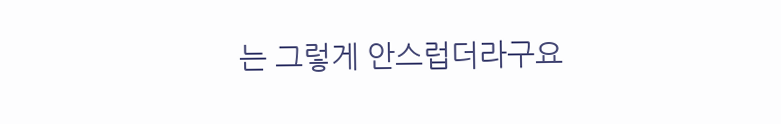는 그렇게 안스럽더라구요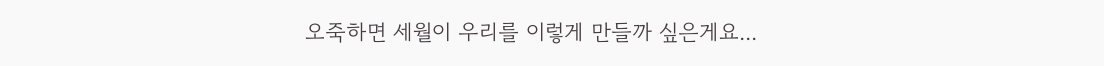오죽하면 세월이 우리를 이렇게 만들까 싶은게요...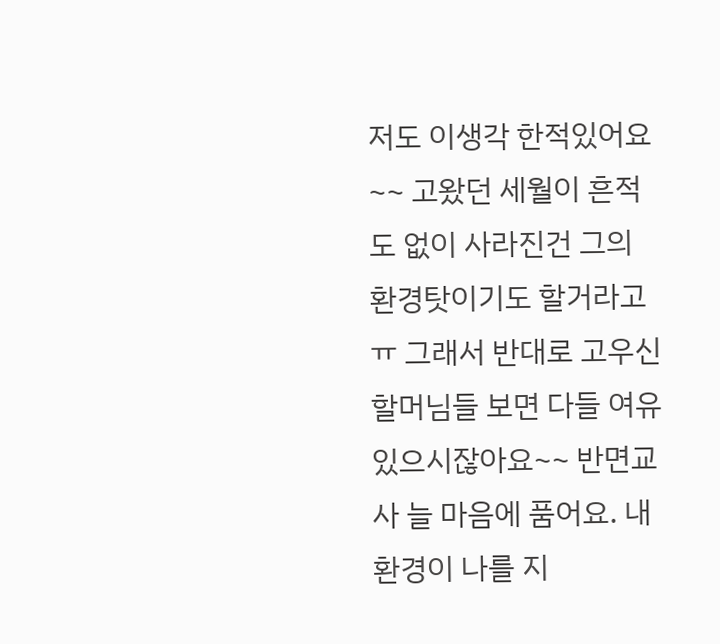저도 이생각 한적있어요~~ 고왔던 세월이 흔적도 없이 사라진건 그의 환경탓이기도 할거라고 ㅠ 그래서 반대로 고우신 할머님들 보면 다들 여유있으시잖아요~~ 반면교사 늘 마음에 품어요. 내 환경이 나를 지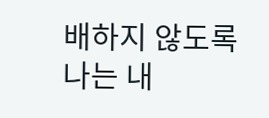배하지 않도록 나는 내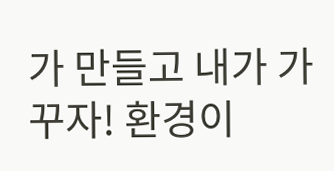가 만들고 내가 가꾸자! 환경이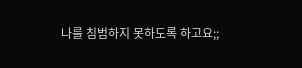나를 침범하지 못하도록 하고요;;